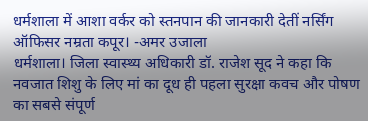धर्मशाला में आशा वर्कर को स्तनपान की जानकारी देतीं नर्सिंग ऑफिसर नम्रता कपूर। -अमर उजाला
धर्मशाला। जिला स्वास्थ्य अधिकारी डॉ. राजेश सूद ने कहा कि नवजात शिशु के लिए मां का दूध ही पहला सुरक्षा कवच और पोषण का सबसे संपूर्ण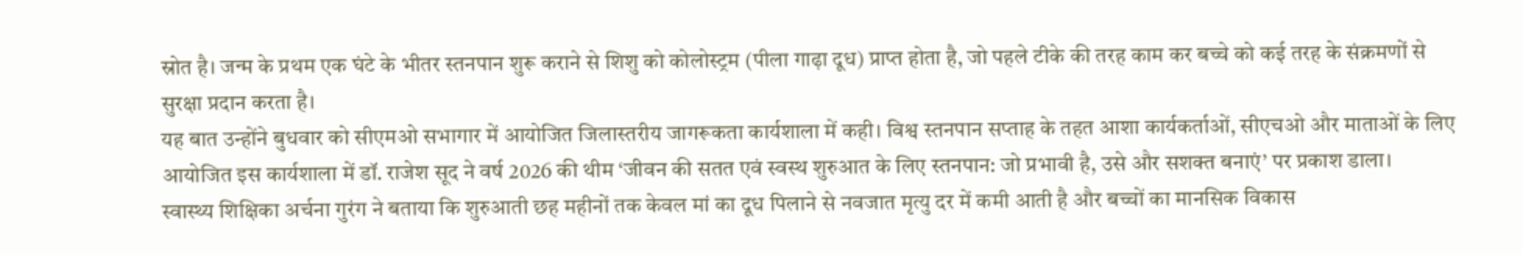स्रोत है। जन्म के प्रथम एक घंटे के भीतर स्तनपान शुरू कराने से शिशु को कोलोस्ट्रम (पीला गाढ़ा दूध) प्राप्त होता है, जो पहले टीके की तरह काम कर बच्चे को कई तरह के संक्रमणों से सुरक्षा प्रदान करता है।
यह बात उन्होंने बुधवार को सीएमओ सभागार में आयोजित जिलास्तरीय जागरूकता कार्यशाला में कही। विश्व स्तनपान सप्ताह के तहत आशा कार्यकर्ताओं, सीएचओ और माताओं के लिए आयोजित इस कार्यशाला में डॉ. राजेश सूद ने वर्ष 2026 की थीम ‘जीवन की सतत एवं स्वस्थ शुरुआत के लिए स्तनपान: जो प्रभावी है, उसे और सशक्त बनाएं’ पर प्रकाश डाला।
स्वास्थ्य शिक्षिका अर्चना गुरंग ने बताया कि शुरुआती छह महीनों तक केवल मां का दूध पिलाने से नवजात मृत्यु दर में कमी आती है और बच्चों का मानसिक विकास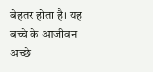बेहतर होता है। यह बच्चे के आजीवन अच्छे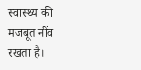स्वास्थ्य की मजबूत नींव रखता है।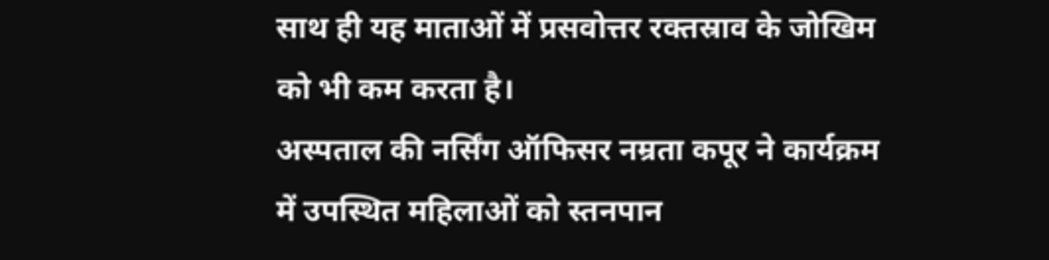साथ ही यह माताओं में प्रसवोत्तर रक्तस्राव के जोखिम को भी कम करता है।
अस्पताल की नर्सिंग ऑफिसर नम्रता कपूर ने कार्यक्रम में उपस्थित महिलाओं को स्तनपान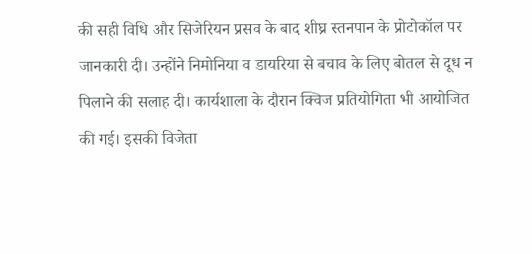की सही विधि और सिजेरियन प्रसव के बाद शीघ्र स्तनपान के प्रोटोकॉल पर जानकारी दी। उन्होंने निमोनिया व डायरिया से बचाव के लिए बोतल से दूध न पिलाने की सलाह दी। कार्यशाला के दौरान क्विज प्रतियोगिता भी आयोजित की गई। इसकी विजेता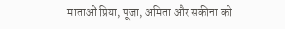माताओं प्रिया, पूजा, अमिता और सकीना को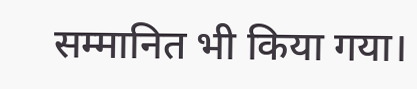सम्मानित भी किया गया।